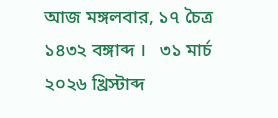আজ মঙ্গলবার, ১৭ চৈত্র ১৪৩২ বঙ্গাব্দ ।   ৩১ মার্চ ২০২৬ খ্রিস্টাব্দ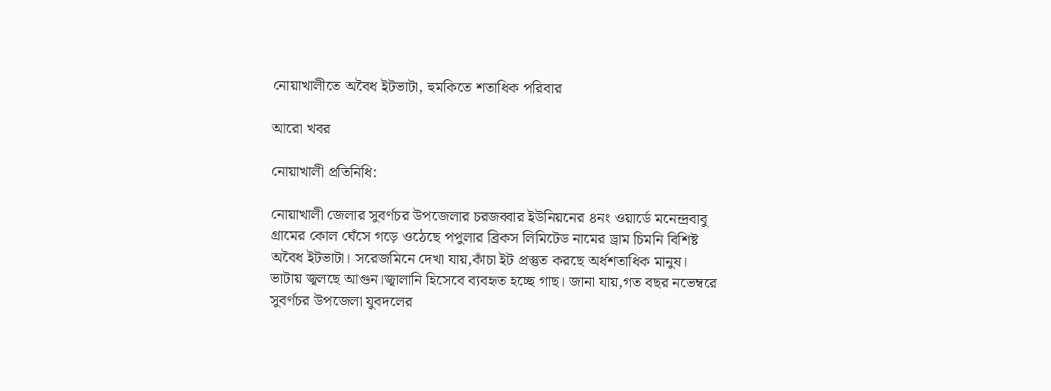নোয়াখালীতে অবৈধ ইটভাটা, হুমকিতে শতাধিক পরিবার

আরো খবর

নোয়াখালী প্রতিনিধি:

নোয়াখালী জেলার সুবর্ণচর উপজেলার চরজব্বার ইউনিয়নের ৪নং ওয়ার্ডে মনেন্দ্রবাবু গ্রামের কোল ঘেঁসে গড়ে ওঠেছে পপুলার ব্রিকস লিমিটেড নামের ড্রাম চিমনি বিশিষ্ট অবৈধ ইটভাটা। সরেজমিনে দেখা যায়,কাঁচা ইট প্রস্তুত করছে অর্ধশতাধিক মানুষ। ভাটায় জ্বলছে আগুন।জ্বালানি হিসেবে ব্যবহৃত হচ্ছে গাছ। জানা যায়,গত বছর নভেম্বরে সুবর্ণচর উপজেলা যুবদলের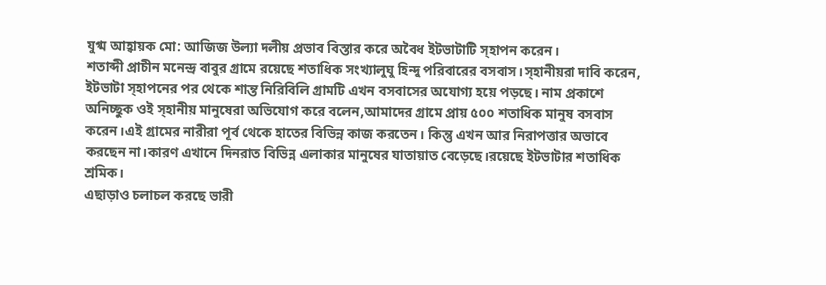যুগ্ম আহ্বায়ক মো: আজিজ উল্যা দলীয় প্রভাব বিস্তার করে অবৈধ ইটভাটাটি স্হাপন করেন।
শতাব্দী প্রাচীন মনেন্দ্র বাবুর গ্রামে রয়েছে শতাধিক সংখ্যালুঘু হিন্দু পরিবারের বসবাস।স্হানীয়রা দাবি করেন, ইটভাটা স্হাপনের পর থেকে শান্ত নিরিবিলি গ্রামটি এখন বসবাসের অযোগ্য হয়ে পড়ছে। নাম প্রকাশে অনিচ্ছুক ওই স্হানীয় মানুষেরা অভিযোগ করে বলেন,আমাদের গ্রামে প্রায় ৫০০ শতাধিক মানুষ বসবাস করেন।এই গ্রামের নারীরা পূর্ব থেকে হাতের বিভিন্ন কাজ করতেন। কিন্তু এখন আর নিরাপত্তার অভাবে করছেন না।কারণ এখানে দিনরাত বিভিন্ন এলাকার মানুষের যাতায়াত বেড়েছে।রয়েছে ইটভাটার শতাধিক শ্রমিক।
এছাড়াও চলাচল করছে ভারী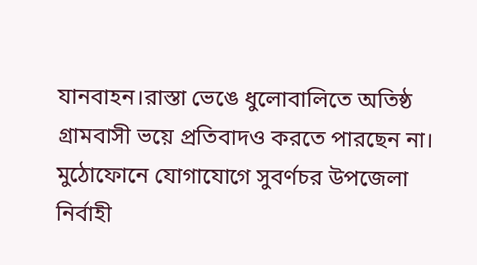যানবাহন।রাস্তা ভেঙে ধুলোবালিতে অতিষ্ঠ গ্রামবাসী ভয়ে প্রতিবাদও করতে পারছেন না।
মুঠোফোনে যোগাযোগে সুবর্ণচর উপজেলা নির্বাহী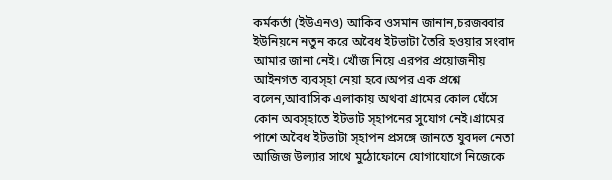কর্মকর্তা (ইউএনও) আকিব ওসমান জানান,চরজব্বার ইউনিয়নে নতুন করে অবৈধ ইটভাটা তৈরি হওয়ার সংবাদ আমার জানা নেই। খোঁজ নিয়ে এরপর প্রয়োজনীয় আইনগত ব্যবস্হা নেয়া হবে।অপর এক প্রশ্নে বলেন,আবাসিক এলাকায় অথবা গ্রামের কোল ঘেঁসে কোন অবস্হাতে ইটভাট স্হাপনের সুযোগ নেই।গ্রামের পাশে অবৈধ ইটভাটা স্হাপন প্রসঙ্গে জানতে যুবদল নেতা আজিজ উল্যার সাথে মুঠোফোনে যোগাযোগে নিজেকে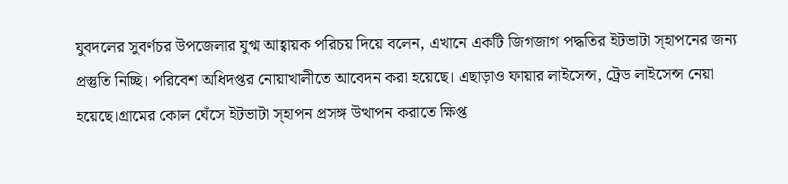যুবদলের সুবর্ণচর উপজেলার যুগ্ম আহ্বায়ক পরিচয় দিয়ে বলেন, এখানে একটি জিগজাগ পদ্ধতির ইটভাটা স্হাপনের জন্য প্রস্তুতি নিচ্ছি। পরিবেশ অধিদপ্তর নোয়াখালীতে আবেদন করা হয়েছে। এছাড়াও ফায়ার লাইসেন্স, ট্রেড লাইসেন্স নেয়া হয়েছে।গ্রামের কোল ঘেঁসে ইটভাটা স্হাপন প্রসঙ্গ উত্থাপন করাতে ক্ষিপ্ত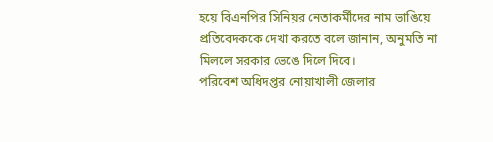হয়ে বিএনপির সিনিয়র নেতাকর্মীদের নাম ভাঙিয়ে প্রতিবেদককে দেখা করতে বলে জানান, অনুমতি না মিললে সরকার ভেঙে দিলে দিবে।
পরিবেশ অধিদপ্তর নোয়াখালী জেলার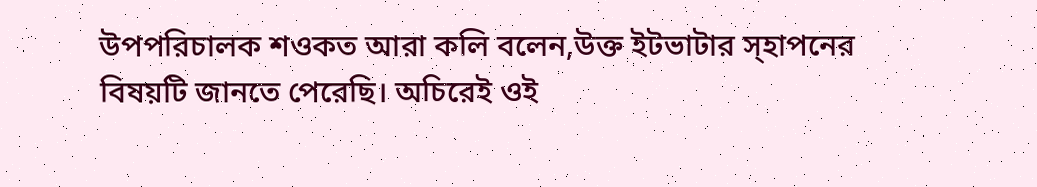উপপরিচালক শওকত আরা কলি বলেন,উক্ত ইটভাটার স্হাপনের বিষয়টি জানতে পেরেছি। অচিরেই ওই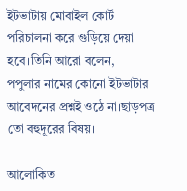ইটভাটায় মোবাইল কোর্ট পরিচালনা করে গুড়িয়ে দেয়া হবে।তিনি আরো বলেন,
পপুলার নামের কোনো ইটভাটার আবেদনের প্রশ্নই ওঠে না।ছাড়পত্র তো বহুদূরের বিষয়।

আলোকিত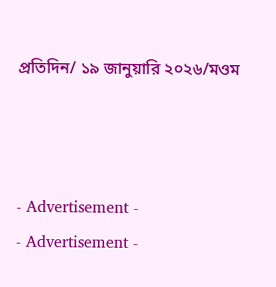প্রতিদিন/ ১৯ জানুয়ারি ২০২৬/মওম



- Advertisement -
- Advertisement -